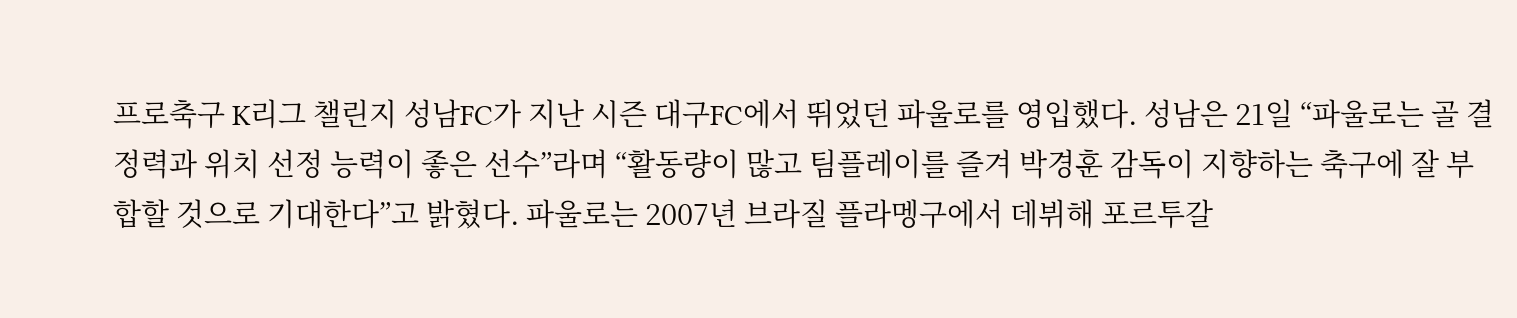프로축구 K리그 챌린지 성남FC가 지난 시즌 대구FC에서 뛰었던 파울로를 영입했다. 성남은 21일 “파울로는 골 결정력과 위치 선정 능력이 좋은 선수”라며 “활동량이 많고 팀플레이를 즐겨 박경훈 감독이 지향하는 축구에 잘 부합할 것으로 기대한다”고 밝혔다. 파울로는 2007년 브라질 플라멩구에서 데뷔해 포르투갈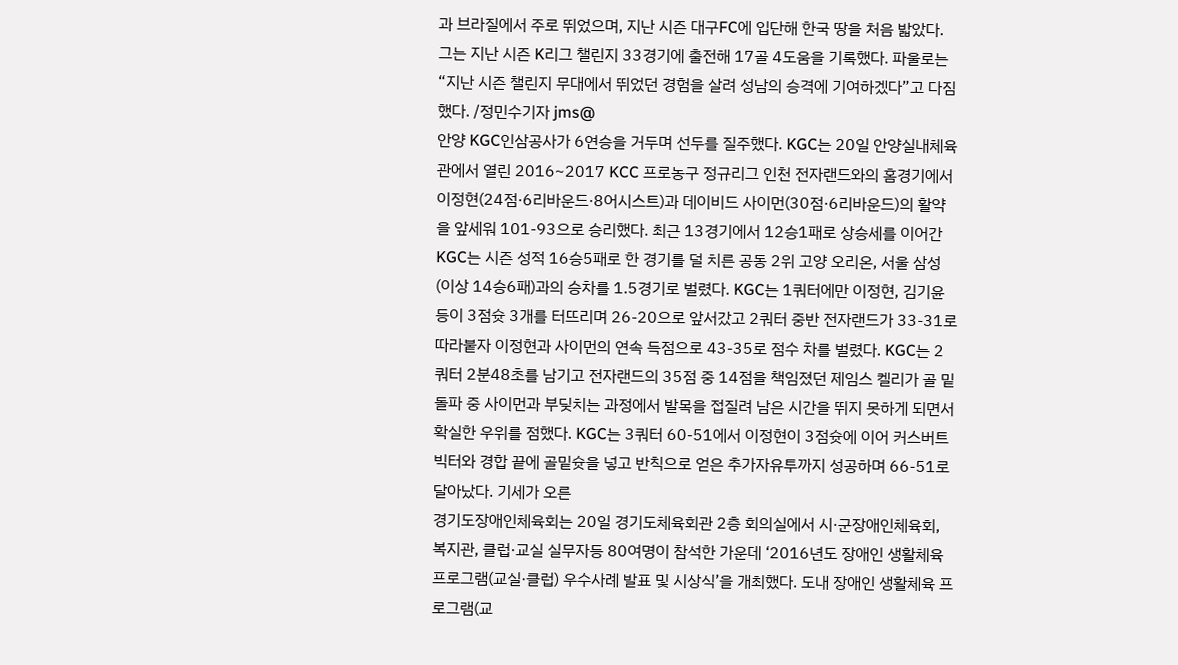과 브라질에서 주로 뛰었으며, 지난 시즌 대구FC에 입단해 한국 땅을 처음 밟았다. 그는 지난 시즌 K리그 챌린지 33경기에 출전해 17골 4도움을 기록했다. 파울로는 “지난 시즌 챌린지 무대에서 뛰었던 경험을 살려 성남의 승격에 기여하겠다”고 다짐했다. /정민수기자 jms@
안양 KGC인삼공사가 6연승을 거두며 선두를 질주했다. KGC는 20일 안양실내체육관에서 열린 2016~2017 KCC 프로농구 정규리그 인천 전자랜드와의 홈경기에서 이정현(24점·6리바운드·8어시스트)과 데이비드 사이먼(30점·6리바운드)의 활약을 앞세워 101-93으로 승리했다. 최근 13경기에서 12승1패로 상승세를 이어간 KGC는 시즌 성적 16승5패로 한 경기를 덜 치른 공동 2위 고양 오리온, 서울 삼성(이상 14승6패)과의 승차를 1.5경기로 벌렸다. KGC는 1쿼터에만 이정현, 김기윤 등이 3점슛 3개를 터뜨리며 26-20으로 앞서갔고 2쿼터 중반 전자랜드가 33-31로 따라붙자 이정현과 사이먼의 연속 득점으로 43-35로 점수 차를 벌렸다. KGC는 2쿼터 2분48초를 남기고 전자랜드의 35점 중 14점을 책임졌던 제임스 켈리가 골 밑 돌파 중 사이먼과 부딪치는 과정에서 발목을 접질려 남은 시간을 뛰지 못하게 되면서 확실한 우위를 점했다. KGC는 3쿼터 60-51에서 이정현이 3점슛에 이어 커스버트 빅터와 경합 끝에 골밑슛을 넣고 반칙으로 얻은 추가자유투까지 성공하며 66-51로 달아났다. 기세가 오른
경기도장애인체육회는 20일 경기도체육회관 2층 회의실에서 시·군장애인체육회, 복지관, 클럽·교실 실무자등 80여명이 참석한 가운데 ‘2016년도 장애인 생활체육 프로그램(교실·클럽) 우수사례 발표 및 시상식’을 개최했다. 도내 장애인 생활체육 프로그램(교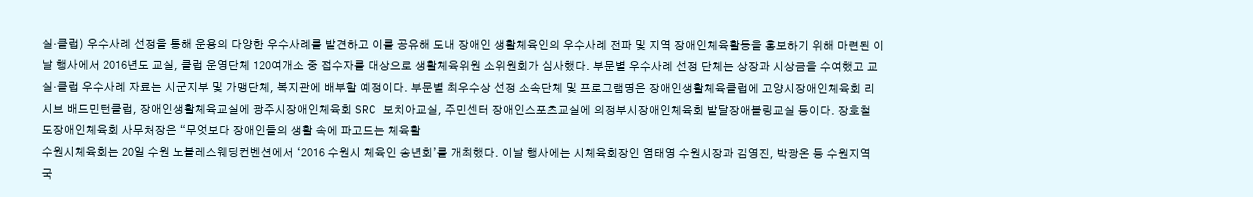실·클럽) 우수사례 선정읕 통해 운용의 다양한 우수사례를 발견하고 이를 공유해 도내 장애인 생활체육인의 우수사례 전파 및 지역 장애인체육활동을 홍보하기 위해 마련된 이날 행사에서 2016년도 교실, 클럽 운영단체 120여개소 중 접수자를 대상으로 생활체육위원 소위원회가 심사했다. 부문별 우수사례 선정 단체는 상장과 시상금을 수여했고 교실·클럽 우수사례 자료는 시군지부 및 가맹단체, 복지관에 배부할 예정이다. 부문별 최우수상 선정 소속단체 및 프로그램명은 장애인생활체육클럽에 고양시장애인체육회 리시브 배드민턴클럽, 장애인생활체육교실에 광주시장애인체육회 SRC 보치아교실, 주민센터 장애인스포츠교실에 의정부시장애인체육회 발달장애볼링교실 등이다. 장호철 도장애인체육회 사무처장은 “무엇보다 장애인들의 생활 속에 파고드는 체육활
수원시체육회는 20일 수원 노블레스웨딩컨벤션에서 ‘2016 수원시 체육인 송년회’를 개최했다. 이날 행사에는 시체육회장인 염태영 수원시장과 김영진, 박광온 등 수원지역 국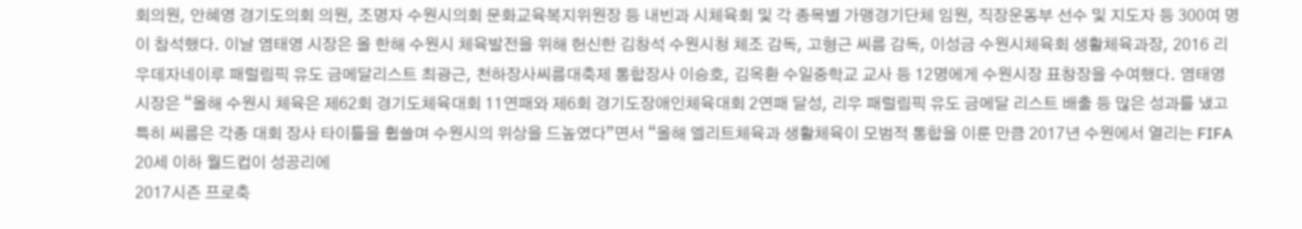회의원, 안혜영 경기도의회 의원, 조명자 수원시의회 문화교육복지위원장 등 내빈과 시체육회 및 각 종목별 가맹경기단체 임원, 직장운동부 선수 및 지도자 등 300여 명이 참석했다. 이날 염태영 시장은 올 한해 수원시 체육발전을 위해 헌신한 김창석 수원시청 체조 감독, 고형근 씨름 감독, 이성금 수원시체육회 생활체육과장, 2016 리우데자네이루 패럴림픽 유도 금메달리스트 최광근, 천하장사씨름대축제 통합장사 이승호, 김옥환 수일중학교 교사 등 12명에게 수원시장 표창장을 수여했다. 염태영 시장은 “올해 수원시 체육은 제62회 경기도체육대회 11연패와 제6회 경기도장애인체육대회 2연패 달성, 리우 패럴림픽 유도 금메달 리스트 배출 등 많은 성과를 냈고 특히 씨름은 각종 대회 장사 타이틀을 휩쓸며 수원시의 위상을 드높였다”면서 “올해 엘리트체육과 생활체육이 모범적 통합을 이룬 만큼 2017년 수원에서 열리는 FIFA 20세 이하 월드컵이 성공리에
2017시즌 프로축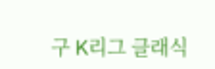구 K리그 클래식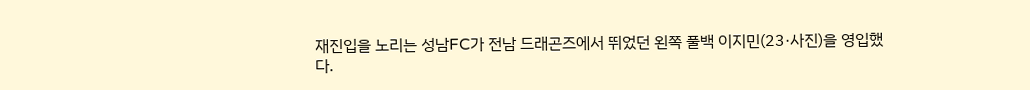재진입을 노리는 성남FC가 전남 드래곤즈에서 뛰었던 왼쪽 풀백 이지민(23·사진)을 영입했다.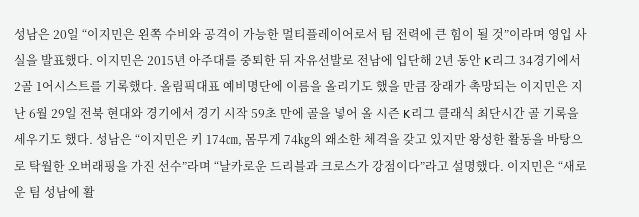성남은 20일 “이지민은 왼쪽 수비와 공격이 가능한 멀티플레이어로서 팀 전력에 큰 힘이 될 것”이라며 영입 사실을 발표했다. 이지민은 2015년 아주대를 중퇴한 뒤 자유선발로 전남에 입단해 2년 동안 K리그 34경기에서 2골 1어시스트를 기록했다. 올림픽대표 예비명단에 이름을 올리기도 했을 만큼 장래가 촉망되는 이지민은 지난 6월 29일 전북 현대와 경기에서 경기 시작 59초 만에 골을 넣어 올 시즌 K리그 클래식 최단시간 골 기록을 세우기도 했다. 성남은 “이지민은 키 174㎝, 몸무게 74㎏의 왜소한 체격을 갖고 있지만 왕성한 활동을 바탕으로 탁월한 오버래핑을 가진 선수”라며 “날카로운 드리블과 크로스가 강점이다”라고 설명했다. 이지민은 “새로운 팀 성남에 활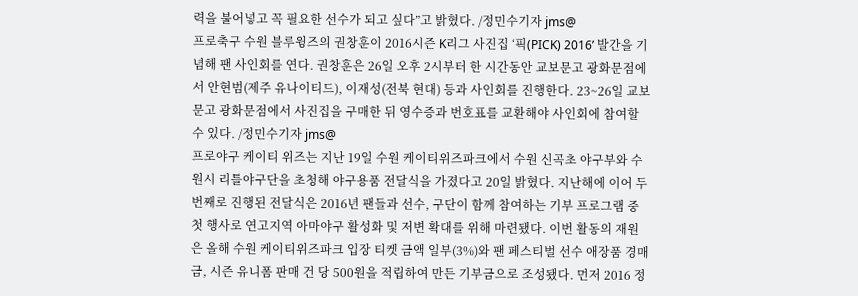력을 불어넣고 꼭 필요한 선수가 되고 싶다”고 밝혔다. /정민수기자 jms@
프로축구 수원 블루윙즈의 권창훈이 2016시즌 K리그 사진집 ‘픽(PICK) 2016’ 발간을 기념해 팬 사인회를 연다. 권창훈은 26일 오후 2시부터 한 시간동안 교보문고 광화문점에서 안현범(제주 유나이티드), 이재성(전북 현대) 등과 사인회를 진행한다. 23~26일 교보문고 광화문점에서 사진집을 구매한 뒤 영수증과 번호표를 교환해야 사인회에 참여할 수 있다. /정민수기자 jms@
프로야구 케이티 위즈는 지난 19일 수원 케이티위즈파크에서 수원 신곡초 야구부와 수원시 리틀야구단을 초청해 야구용품 전달식을 가졌다고 20일 밝혔다. 지난해에 이어 두 번째로 진행된 전달식은 2016년 팬들과 선수, 구단이 함께 참여하는 기부 프로그램 중 첫 행사로 연고지역 아마야구 활성화 및 저변 확대를 위해 마련됐다. 이번 활동의 재원은 올해 수원 케이티위즈파크 입장 티켓 금액 일부(3%)와 팬 페스티벌 선수 애장품 경매금, 시즌 유니폼 판매 건 당 500원을 적립하여 만든 기부금으로 조성됐다. 먼저 2016 정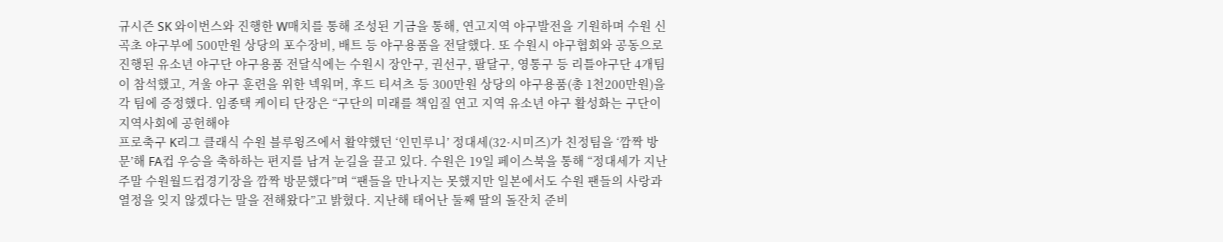규시즌 SK 와이번스와 진행한 W매치를 통해 조성된 기금을 통해, 연고지역 야구발전을 기원하며 수원 신곡초 야구부에 500만원 상당의 포수장비, 배트 등 야구용품을 전달했다. 또 수원시 야구협회와 공동으로 진행된 유소년 야구단 야구용품 전달식에는 수원시 장안구, 권선구, 팔달구, 영통구 등 리틀야구단 4개팀이 참석했고, 겨울 야구 훈련을 위한 넥워머, 후드 티셔츠 등 300만원 상당의 야구용품(총 1천200만원)을 각 팀에 증정했다. 임종택 케이티 단장은 “구단의 미래를 책임질 연고 지역 유소년 야구 활성화는 구단이 지역사회에 공헌해야
프로축구 K리그 클래식 수원 블루윙즈에서 활약했던 ‘인민루니’ 정대세(32·시미즈)가 친정팀을 ‘깜짝 방문’해 FA컵 우승을 축하하는 편지를 남겨 눈길을 끌고 있다. 수원은 19일 페이스북을 통해 “정대세가 지난 주말 수원월드컵경기장을 깜짝 방문했다”며 “팬들을 만나지는 못했지만 일본에서도 수원 팬들의 사랑과 열정을 잊지 않겠다는 말을 전해왔다”고 밝혔다. 지난해 태어난 둘째 딸의 돌잔치 준비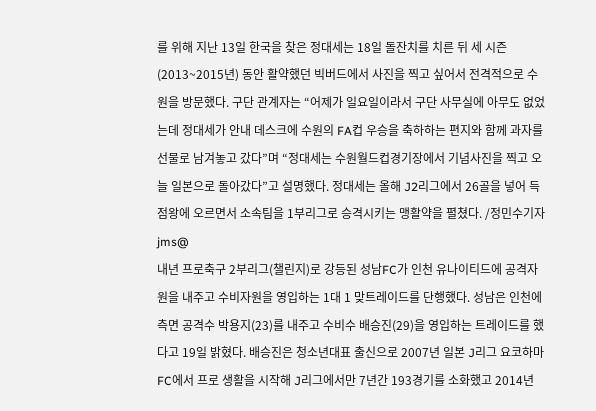를 위해 지난 13일 한국을 찾은 정대세는 18일 돌잔치를 치른 뒤 세 시즌(2013~2015년) 동안 활약했던 빅버드에서 사진을 찍고 싶어서 전격적으로 수원을 방문했다. 구단 관계자는 “어제가 일요일이라서 구단 사무실에 아무도 없었는데 정대세가 안내 데스크에 수원의 FA컵 우승을 축하하는 편지와 함께 과자를 선물로 남겨놓고 갔다”며 “정대세는 수원월드컵경기장에서 기념사진을 찍고 오늘 일본으로 돌아갔다”고 설명했다. 정대세는 올해 J2리그에서 26골을 넣어 득점왕에 오르면서 소속팀을 1부리그로 승격시키는 맹활약을 펼쳤다. /정민수기자 jms@
내년 프로축구 2부리그(챌린지)로 강등된 성남FC가 인천 유나이티드에 공격자원을 내주고 수비자원을 영입하는 1대 1 맞트레이드를 단행했다. 성남은 인천에 측면 공격수 박용지(23)를 내주고 수비수 배승진(29)을 영입하는 트레이드를 했다고 19일 밝혔다. 배승진은 청소년대표 출신으로 2007년 일본 J리그 요코하마 FC에서 프로 생활을 시작해 J리그에서만 7년간 193경기를 소화했고 2014년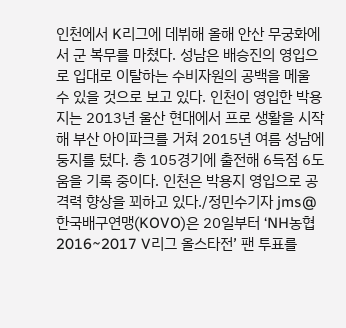인천에서 K리그에 데뷔해 올해 안산 무궁화에서 군 복무를 마쳤다. 성남은 배승진의 영입으로 입대로 이탈하는 수비자원의 공백을 메울 수 있을 것으로 보고 있다. 인천이 영입한 박용지는 2013년 울산 현대에서 프로 생활을 시작해 부산 아이파크를 거쳐 2015년 여름 성남에 둥지를 텄다. 총 105경기에 출전해 6득점 6도움을 기록 중이다. 인천은 박용지 영입으로 공격력 향상을 꾀하고 있다./정민수기자 jms@
한국배구연맹(KOVO)은 20일부터 ‘NH농협 2016~2017 V리그 올스타전’ 팬 투표를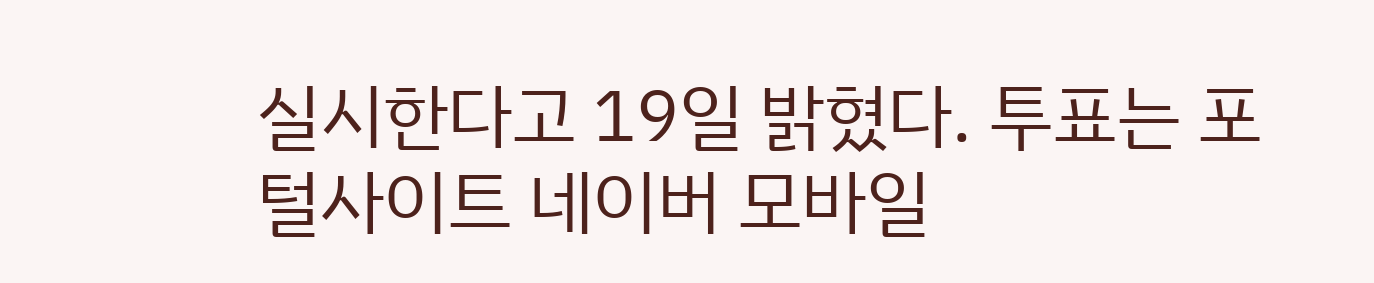실시한다고 19일 밝혔다. 투표는 포털사이트 네이버 모바일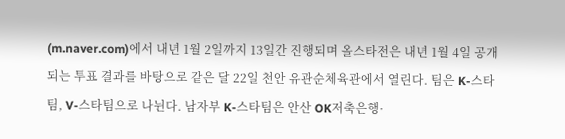(m.naver.com)에서 내년 1월 2일까지 13일간 진행되며 올스타전은 내년 1월 4일 공개되는 투표 결과를 바탕으로 같은 달 22일 천안 유관순체육관에서 열린다. 팀은 K-스타팀, V-스타팀으로 나뉜다. 남자부 K-스타팀은 안산 OK저축은행·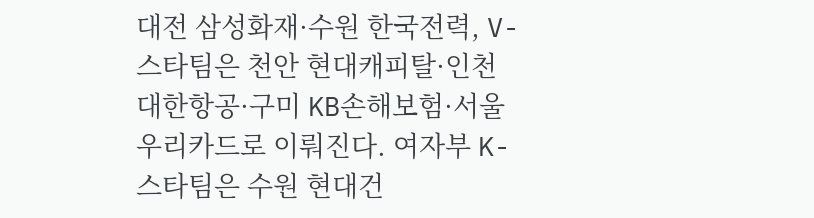대전 삼성화재·수원 한국전력, V-스타팀은 천안 현대캐피탈·인천 대한항공·구미 KB손해보험·서울 우리카드로 이뤄진다. 여자부 K-스타팀은 수원 현대건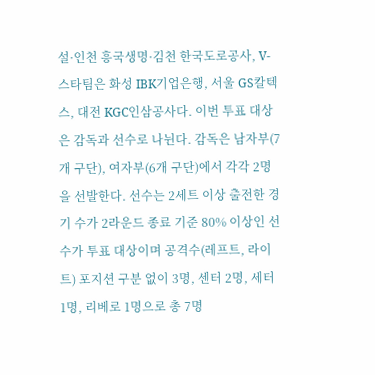설·인천 흥국생명·김천 한국도로공사, V-스타팀은 화성 IBK기업은행, 서울 GS칼텍스, 대전 KGC인삼공사다. 이번 투표 대상은 감독과 선수로 나뉜다. 감독은 남자부(7개 구단), 여자부(6개 구단)에서 각각 2명을 선발한다. 선수는 2세트 이상 출전한 경기 수가 2라운드 종료 기준 80% 이상인 선수가 투표 대상이며 공격수(레프트, 라이트) 포지션 구분 없이 3명, 센터 2명, 세터 1명, 리베로 1명으로 총 7명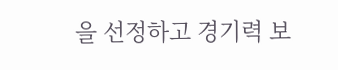을 선정하고 경기력 보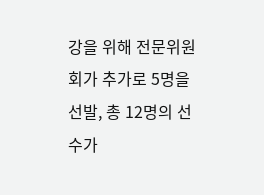강을 위해 전문위원회가 추가로 5명을 선발, 총 12명의 선수가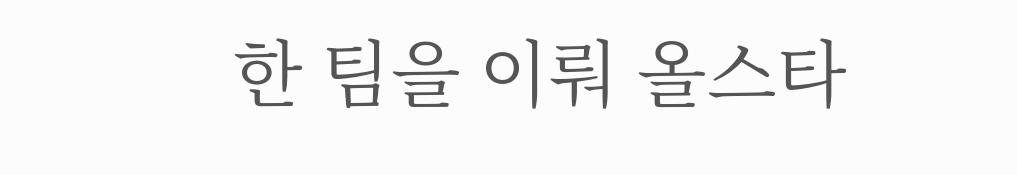한 팀을 이뤄 올스타